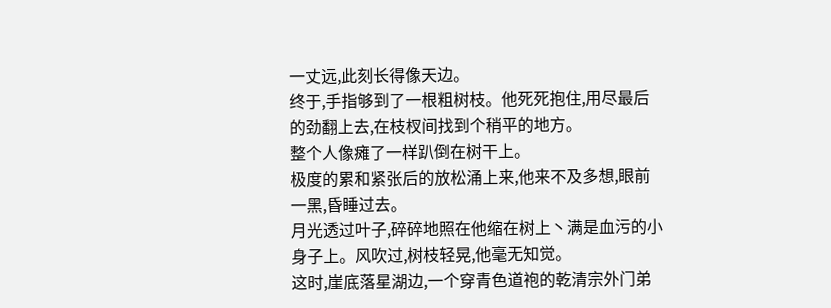一丈远,此刻长得像天边。
终于,手指够到了一根粗树枝。他死死抱住,用尽最后的劲翻上去,在枝杈间找到个稍平的地方。
整个人像瘫了一样趴倒在树干上。
极度的累和紧张后的放松涌上来,他来不及多想,眼前一黑,昏睡过去。
月光透过叶子,碎碎地照在他缩在树上丶满是血污的小身子上。风吹过,树枝轻晃,他毫无知觉。
这时,崖底落星湖边,一个穿青色道袍的乾清宗外门弟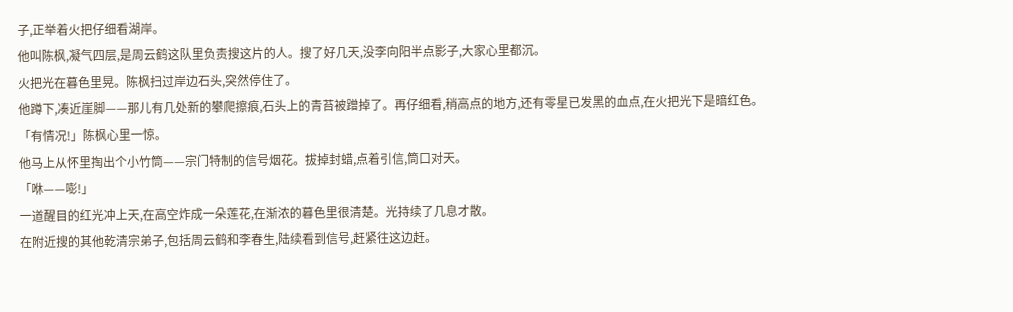子,正举着火把仔细看湖岸。
他叫陈枫,凝气四层,是周云鹤这队里负责搜这片的人。搜了好几天,没李向阳半点影子,大家心里都沉。
火把光在暮色里晃。陈枫扫过岸边石头,突然停住了。
他蹲下,凑近崖脚——那儿有几处新的攀爬擦痕,石头上的青苔被蹭掉了。再仔细看,稍高点的地方,还有零星已发黑的血点,在火把光下是暗红色。
「有情况!」陈枫心里一惊。
他马上从怀里掏出个小竹筒——宗门特制的信号烟花。拔掉封蜡,点着引信,筒口对天。
「咻——嘭!」
一道醒目的红光冲上天,在高空炸成一朵莲花,在渐浓的暮色里很清楚。光持续了几息才散。
在附近搜的其他乾清宗弟子,包括周云鹤和李春生,陆续看到信号,赶紧往这边赶。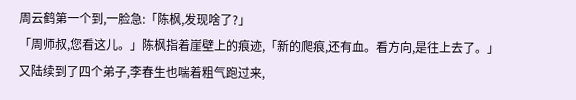周云鹤第一个到,一脸急:「陈枫,发现啥了?」
「周师叔,您看这儿。」陈枫指着崖壁上的痕迹,「新的爬痕,还有血。看方向,是往上去了。」
又陆续到了四个弟子,李春生也喘着粗气跑过来,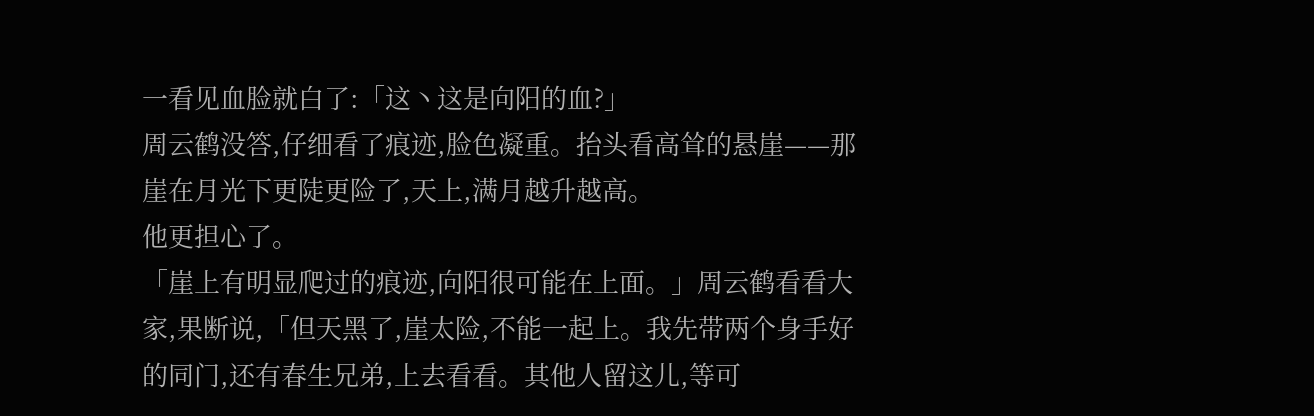一看见血脸就白了:「这丶这是向阳的血?」
周云鹤没答,仔细看了痕迹,脸色凝重。抬头看高耸的悬崖——那崖在月光下更陡更险了,天上,满月越升越高。
他更担心了。
「崖上有明显爬过的痕迹,向阳很可能在上面。」周云鹤看看大家,果断说,「但天黑了,崖太险,不能一起上。我先带两个身手好的同门,还有春生兄弟,上去看看。其他人留这儿,等可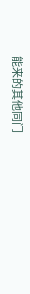能来的其他同门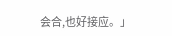会合,也好接应。」